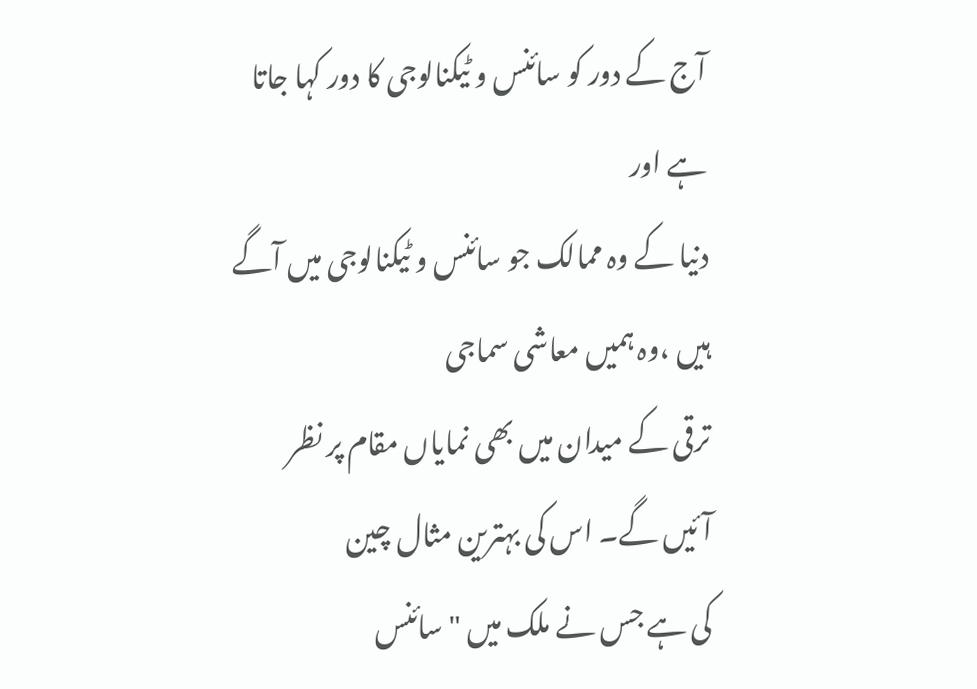آج کے دور کو سائنس و ٹیکنالوجی کا دور کہا جاتا ہے اور
دنیا کے وہ ممالک جو سائنس و ٹیکنالوجی میں آگے ہیں ،وہ ہمیں معاشی سماجی
ترقی کے میدان میں بھی نمایاں مقام پر نظر آئیں گے۔ اس کی بہترین مثال چین
کی ہے جس نے ملک میں "سائنس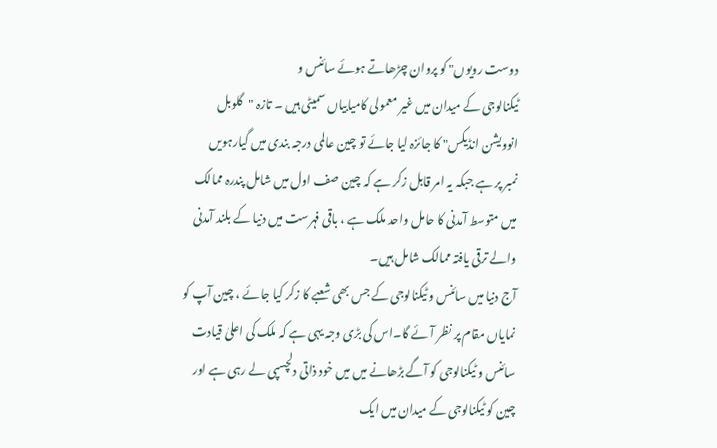دوست رویوں" کو پروان چڑھاتے ہوئے سائنس و
ٹیکنالوجی کے میدان میں غیر معمولی کامیابیاں سمیٹی ہیں ۔ تازہ "گلوبل
انوویشن انڈیکس" کا جائزہ لیا جائے تو چین عالمی درجہ بندی میں گیارہویں
نمبر پر ہے جبکہ یہ امر قابل زکر ہے کہ چین صف اول میں شامل پندرہ ممالک
میں متوسط آمدنی کا حامل واحد ملک ہے ، باقی فہرست میں دنیا کے بلند آمدنی
والے ترقی یافتہ ممالک شامل ہیں۔
آج دنیا میں سائنس و ٹیکنالوجی کے جس بھی شعبے کا زکر کیا جائے ، چین آپ کو
نمایاں مقام پر نظر آئے گا۔اس کی بڑی وجہ یہی ہے کہ ملک کی اعلیٰ قیادت
سائنس و ٹیکنالوجی کو آگے بڑھانے میں میں خود ذاتی دلچسپی لے رہی ہے اور
چین کو ٹیکنالوجی کے میدان میں ایک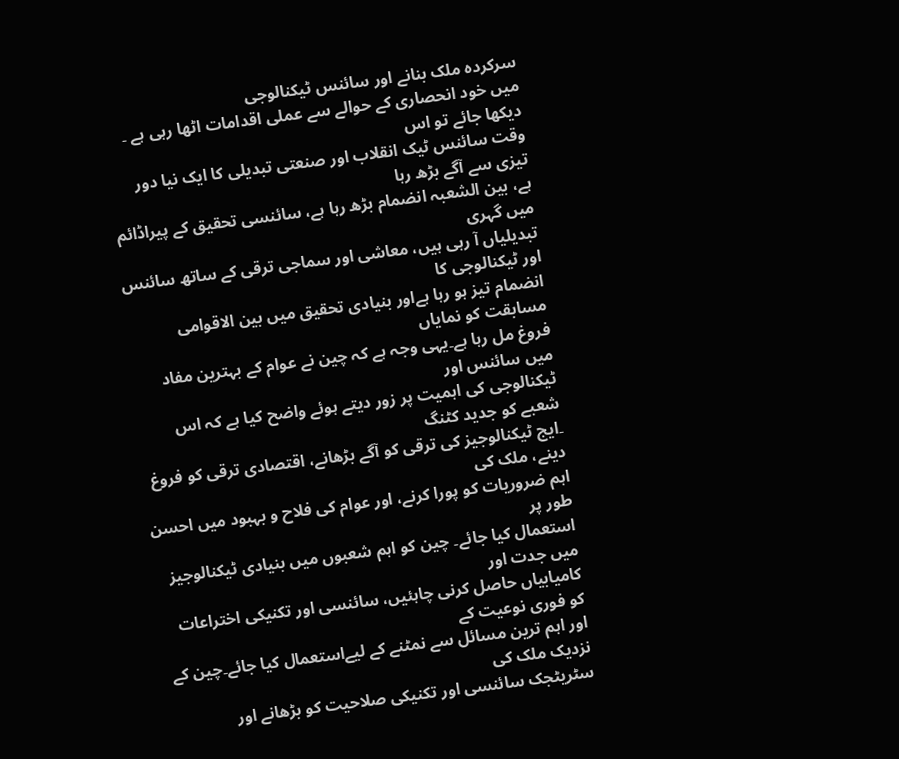سرکردہ ملک بنانے اور سائنس ٹیکنالوجی
میں خود انحصاری کے حوالے سے عملی اقدامات اٹھا رہی ہے ۔ دیکھا جائے تو اس
وقت سائنس ٹیک انقلاب اور صنعتی تبدیلی کا ایک نیا دور تیزی سے آگے بڑھ رہا
ہے، بین الشعبہ انضمام بڑھ رہا ہے، سائنسی تحقیق کے پیراڈائم میں گہری
تبدیلیاں آ رہی ہیں، معاشی اور سماجی ترقی کے ساتھ سائنس اور ٹیکنالوجی کا
انضمام تیز ہو رہا ہےاور بنیادی تحقیق میں بین الاقوامی مسابقت کو نمایاں
فروغ مل رہا ہے۔یہی وجہ ہے کہ چین نے عوام کے بہترین مفاد میں سائنس اور
ٹیکنالوجی کی اہمیت پر زور دیتے ہوئے واضح کیا ہے کہ اس شعبے کو جدید کٹنگ
۔ایج ٹیکنالوجیز کی ترقی کو آگے بڑھانے، اقتصادی ترقی کو فروغ دینے، ملک کی
اہم ضروریات کو پورا کرنے، اور عوام کی فلاح و بہبود میں احسن طور پر
استعمال کیا جائے۔ چین کو اہم شعبوں میں بنیادی ٹیکنالوجیز میں جدت اور
کامیابیاں حاصل کرنی چاہئیں، سائنسی اور تکنیکی اختراعات کو فوری نوعیت کے
اور اہم ترین مسائل سے نمٹنے کے لیےاستعمال کیا جائے۔چین کے نزدیک ملک کی
سٹریٹجک سائنسی اور تکنیکی صلاحیت کو بڑھانے اور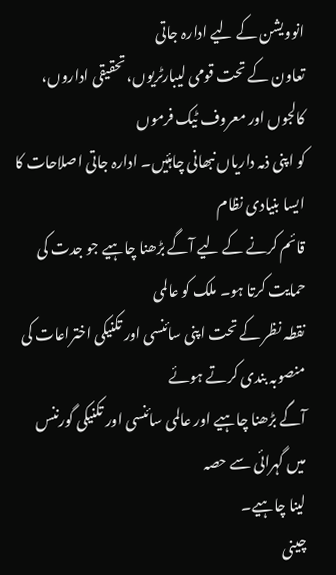انوویشن کے لیے ادارہ جاتی
تعاون کے تحت قومی لیبارٹریوں، تحقیقی اداروں، کالجوں اور معروف ٹیک فرموں
کو اپنی ذمہ داریاں نبھانی چاہئیں۔ ادارہ جاتی اصلاحات کا ایسا بنیادی نظام
قائم کرنے کے لیے آگے بڑھنا چاہیے جو جدت کی حمایت کرتا ہو۔ ملک کو عالمی
نقطہ نظر کے تحت اپنی سائنسی اور تکنیکی اختراعات کی منصوبہ بندی کرتے ہوئے
آگے بڑھنا چاہیے اور عالمی سائنسی اور تکنیکی گورننس میں گہرائی سے حصہ
لینا چاہیے۔
چینی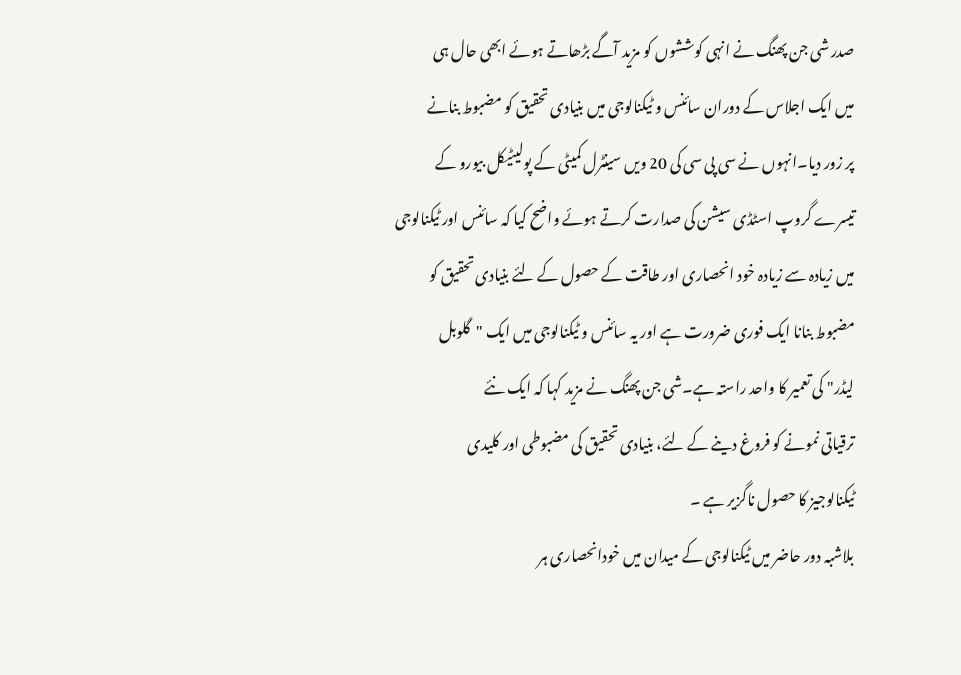صدر شی جن پھنگ نے انہی کوششوں کو مزید آگے بڑھاتے ہوئے ابھی حال ہی
میں ایک اجلاس کے دوران سائنس و ٹیکنالوجی میں بنیادی تحقیق کو مضبوط بنانے
پر زور دیا۔انہوں نے سی پی سی کی 20 ویں سینٹرل کمیٹی کے پولیٹیکل بیورو کے
تیسرے گروپ اسٹڈی سیشن کی صدارت کرتے ہوئے واضح کیا کہ سائنس اور ٹیکنالوجی
میں زیادہ سے زیادہ خود انحصاری اور طاقت کے حصول کے لئے بنیادی تحقیق کو
مضبوط بنانا ایک فوری ضرورت ہے اور یہ سائنس و ٹیکنالوجی میں ایک "گلوبل
لیڈر" کی تعمیر کا واحد راستہ ہے۔شی جن پھنگ نے مزید کہا کہ ایک نئے
ترقیاتی نمونے کو فروغ دینے کے لئے، بنیادی تحقیق کی مضبوطی اور کلیدی
ٹیکنالوجیز کا حصول ناگزیر ہے ۔
بلاشبہ دور حاضر میں ٹیکنالوجی کے میدان میں خودانحصاری ہر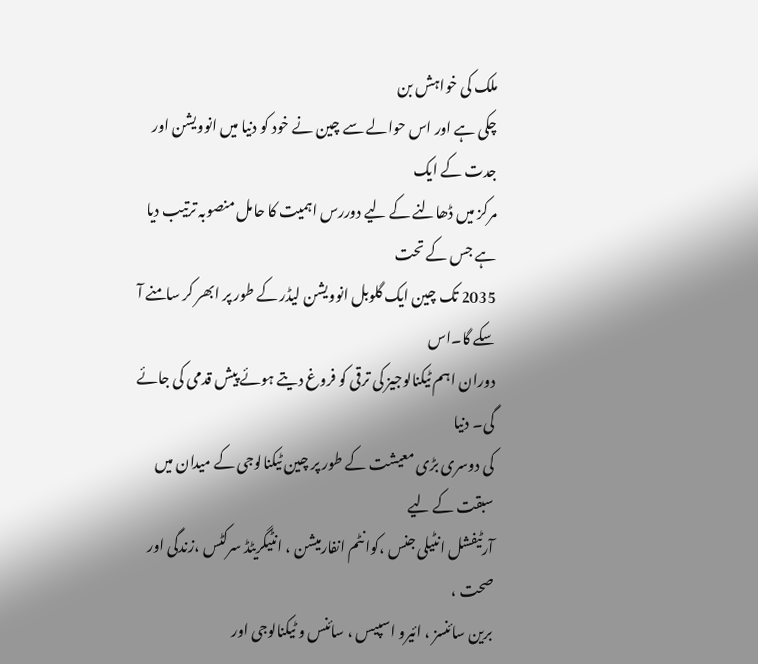ملک کی خواہش بن
چکی ہے اور اس حوالے سے چین نے خود کو دنیا میں انوویشن اور جدت کے ایک
مرکز میں ڈھالنے کے لیے دوررس اہمیت کا حامل منصوبہ ترتیب دیا ہے جس کے تحت
2035 تک چین ایک گلوبل انوویشن لیڈر کے طور پر ابھر کر سامنے آ سکے گا۔اس
دوران اہم ٹیکنالوجیز کی ترقی کو فروغ دیتے ہوئے پیش قدمی کی جائے گی۔ دنیا
کی دوسری بڑی معیشت کے طور پر چین ٹیکنالوجی کے میدان میں سبقت کے لیے
آرٹیفشل انٹیلی جنس ،کوانٹم انفارمیشن ، انٹیگریٹڈ سرکٹس ،زندگی اور صحت ،
برین سائنسز ، ائیرو اسپیس ، سائنس و ٹیکنالوجی اور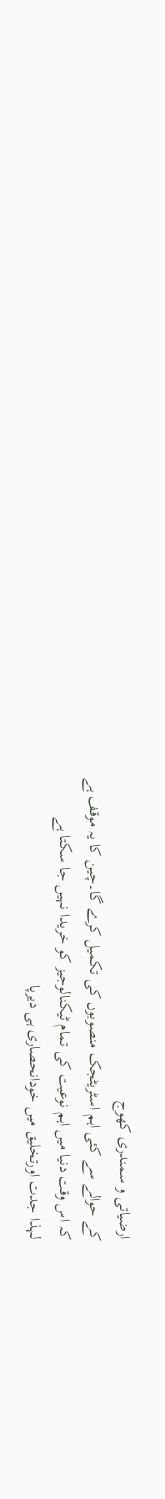ارضیاتی و سمندری کھوج
کے حوالے سے کئی اہم اسٹریٹجک منصوبوں کی تکمیل کرے گا۔چین کا یہ موقف ہے
کہ اس وقت دنیا میں اہم نوعیت کی تمام ٹیکنالوجیز کو خریدا نہیں جا سکتا ہے
لہذا جدت اورتخلیق میں خودانحصاری ہی دیرپا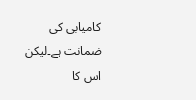کامیابی کی ضمانت ہے۔لیکن اس کا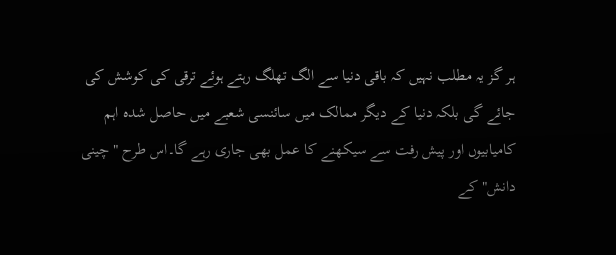ہر گز یہ مطلب نہیں کہ باقی دنیا سے الگ تھلگ رہتے ہوئے ترقی کی کوشش کی
جائے گی بلکہ دنیا کے دیگر ممالک میں سائنسی شعبے میں حاصل شدہ اہم
کامیابیوں اور پیش رفت سے سیکھنے کا عمل بھی جاری رہے گا۔اس طرح "چینی
دانش" کے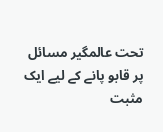تحت عالمگیر مسائل پر قابو پانے کے لیے ایک مثبت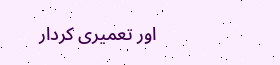اور تعمیری کردار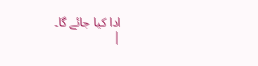ادا کیا جائے گا۔
|